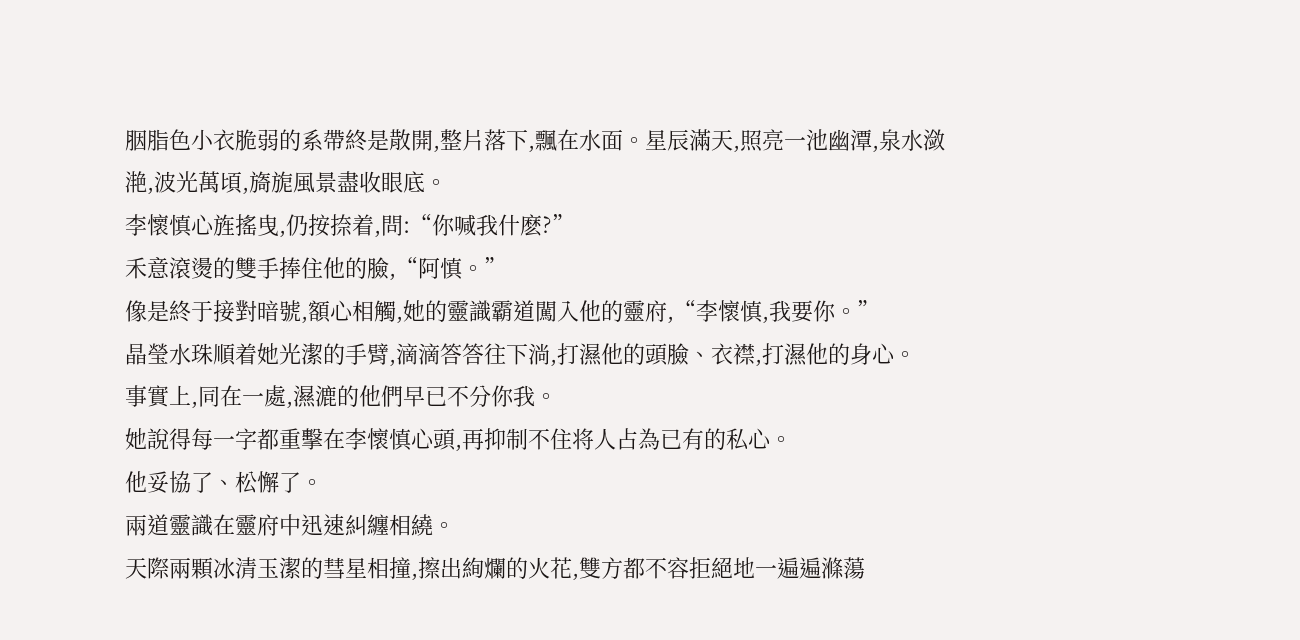胭脂色小衣脆弱的系帶終是散開,整片落下,飄在水面。星辰滿天,照亮一池幽潭,泉水潋滟,波光萬頃,旖旎風景盡收眼底。
李懷慎心旌搖曳,仍按捺着,問:“你喊我什麽?”
禾意滾燙的雙手捧住他的臉,“阿慎。”
像是終于接對暗號,額心相觸,她的靈識霸道闖入他的靈府,“李懷慎,我要你。”
晶瑩水珠順着她光潔的手臂,滴滴答答往下淌,打濕他的頭臉、衣襟,打濕他的身心。
事實上,同在一處,濕漉的他們早已不分你我。
她說得每一字都重擊在李懷慎心頭,再抑制不住将人占為已有的私心。
他妥協了、松懈了。
兩道靈識在靈府中迅速糾纏相繞。
天際兩顆冰清玉潔的彗星相撞,擦出絢爛的火花,雙方都不容拒絕地一遍遍滌蕩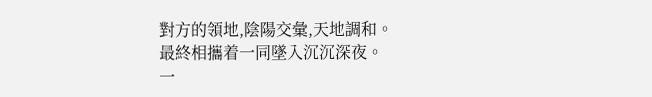對方的領地,陰陽交彙,天地調和。
最終相攜着一同墜入沉沉深夜。
一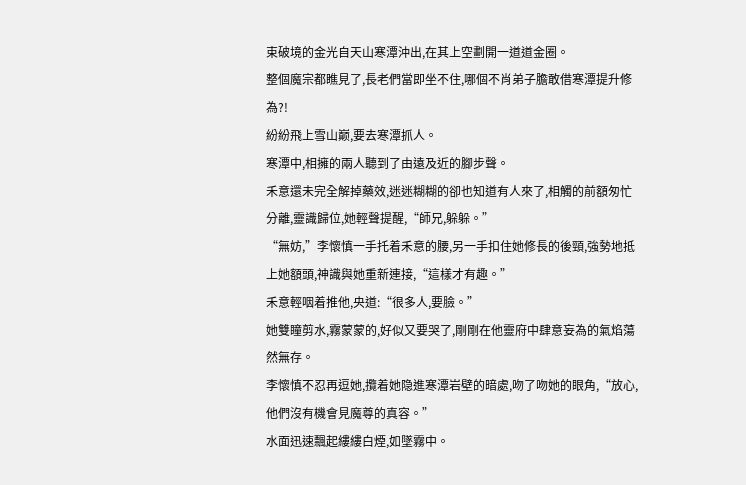束破境的金光自天山寒潭沖出,在其上空劃開一道道金圈。
整個魔宗都瞧見了,長老們當即坐不住,哪個不肖弟子膽敢借寒潭提升修為?!
紛紛飛上雪山巅,要去寒潭抓人。
寒潭中,相擁的兩人聽到了由遠及近的腳步聲。
禾意還未完全解掉藥效,迷迷糊糊的卻也知道有人來了,相觸的前額匆忙分離,靈識歸位,她輕聲提醒,“師兄,躲躲。”
“無妨,”李懷慎一手托着禾意的腰,另一手扣住她修長的後頸,強勢地抵上她額頭,神識與她重新連接,“這樣才有趣。”
禾意輕咽着推他,央道:“很多人,要臉。”
她雙瞳剪水,霧蒙蒙的,好似又要哭了,剛剛在他靈府中肆意妄為的氣焰蕩然無存。
李懷慎不忍再逗她,攬着她隐進寒潭岩壁的暗處,吻了吻她的眼角,“放心,他們沒有機會見魔尊的真容。”
水面迅速飄起縷縷白煙,如墜霧中。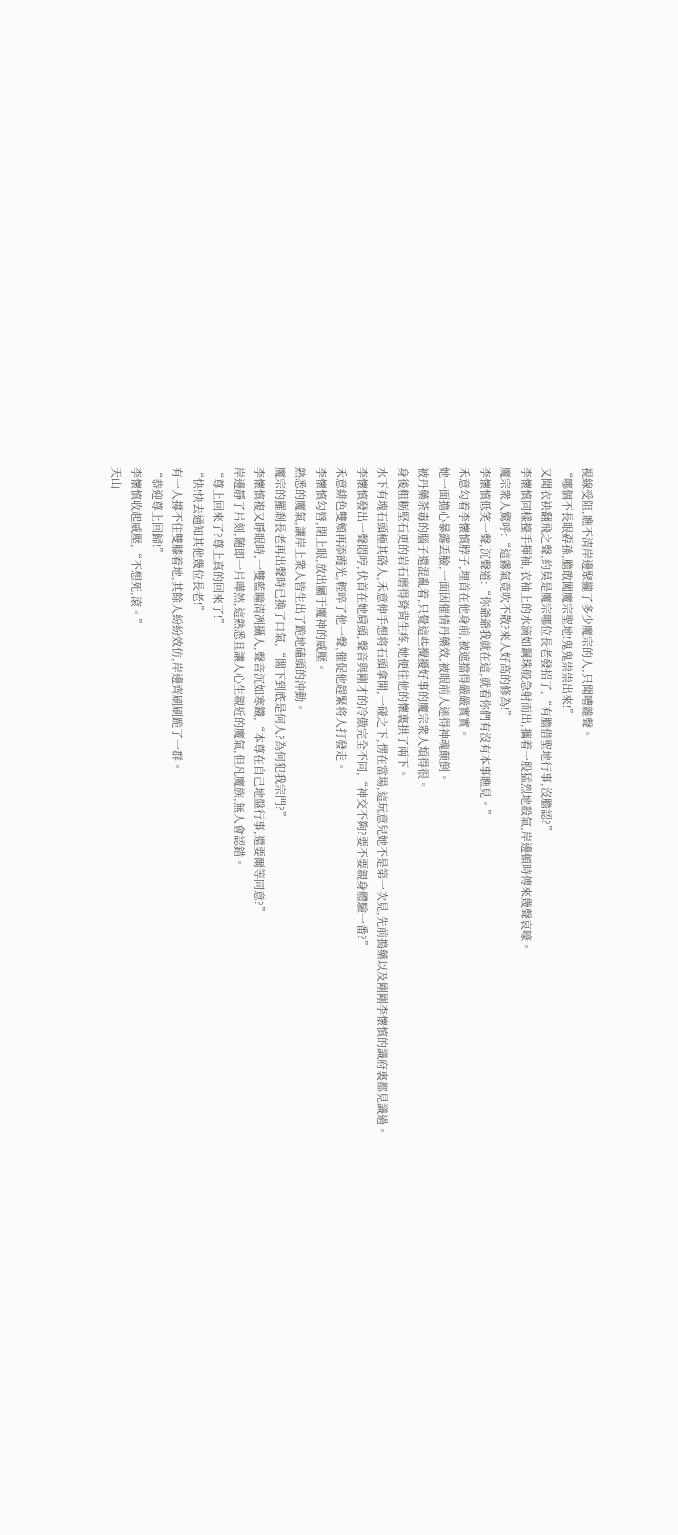視線受阻,瞧不清岸邊聚攏了多少魔宗的人,只聞嘈雜聲。
“哪個不長眼孬孫,膽敢闖魔宗聖地!鬼鬼祟祟出來!”
又聞衣袂翻飛之聲,約莫是魔宗哪位長老發招了,“有膽借聖地行事,沒膽認?”
李懷慎同樣擡手揮袖,衣袖上的水滴如鋼珠般急射而出,攜着一股猛烈地殺氣,岸邊頓時傳來幾聲哀嚎。
魔宗衆人驚呼:“這霧氣竟吹不散?來人好高的修為!”
李懷慎低笑一聲,沉聲道:“你爺爺我就在這,就看你們有沒有本事瞧見。”
禾意勾着李懷慎脖子,埋首在他身前,被遮擋得嚴嚴實實。
她一面擔心暴露丢臉,一面因催情丹藥效,被眼前人迷得神魂颠倒。
被丹藥荼毒的腦子還混亂着,只覺這些攪擾好事的魔宗衆人煩得很。
身後粗粝堅石更的岩石磨得脊背生疼,她便往他的懷裏拱了兩下。
水下有塊石頭極其硌人,禾意伸手想将石頭拿開,一碰之下,愣在當場,這玩意兒她不是第一次見,先前搗藥以及剛剛李懷慎的識府裏都見識過。
李懷慎發出一聲悶哼,伏首在她肩頭,聲音與剛才的冷傲完全不同,“神交不夠?要不要親身體驗一番?”
禾意緋色雙頰再添霞光,輕啐了他一聲,催促他趕緊将人打發走。
李懷慎勾唇,閉上眼,放出屬于魔神的威壓。
熟悉的魔氣,讓岸上衆人皆生出了跪地磕頭的沖動。
魔宗的羅剎長老再出聲時已換了口氣,“閣下到底是何人?為何犯我宗門?”
李懷慎複又睜眼時,一雙藍瞳清冽攝人,聲音沉如寒鐵,“本尊在自己地盤行事,還要爾等同意?”
岸邊靜了片刻,随即一片嘩然,這熟悉且讓人心生親近的魔氣,但凡魔族,無人會認錯。
“尊上回來了?尊上真的回來了!”
“快!快去通知其他幾位長老!”
有一人撐不住雙膝着地,其餘人紛紛效仿,岸邊齊刷刷跪了一群。
“恭迎尊上回歸!”
李懷慎收起威壓,“不想死,滾。”
天山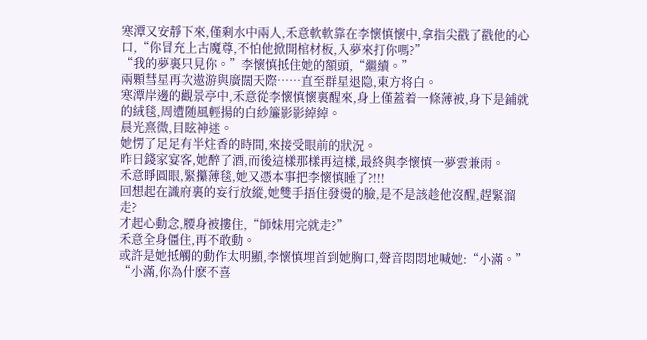寒潭又安靜下來,僅剩水中兩人,禾意軟軟靠在李懷慎懷中,拿指尖戳了戳他的心口,“你冒充上古魔尊,不怕他掀開棺材板,入夢來打你嗎?”
“我的夢裏只見你。”李懷慎抵住她的額頭,“繼續。”
兩顆彗星再次遨游與廣闊天際……直至群星退隐,東方将白。
寒潭岸邊的觀景亭中,禾意從李懷慎懷裏醒來,身上僅蓋着一條薄被,身下是鋪就的絨毯,周遭随風輕揚的白紗簾影影綽綽。
晨光熹微,目眩神迷。
她愣了足足有半炷香的時間,來接受眼前的狀況。
昨日錢家宴客,她醉了酒,而後這樣那樣再這樣,最終與李懷慎一夢雲兼雨。
禾意睜圓眼,緊攥薄毯,她又憑本事把李懷慎睡了?!!!
回想起在識府裏的妄行放縱,她雙手捂住發燙的臉,是不是該趁他沒醒,趕緊溜走?
才起心動念,腰身被摟住,“師妹用完就走?”
禾意全身僵住,再不敢動。
或許是她抵觸的動作太明顯,李懷慎埋首到她胸口,聲音悶悶地喊她:“小滿。”
“小滿,你為什麽不喜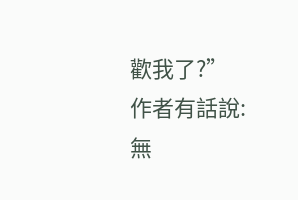歡我了?”
作者有話說:
無